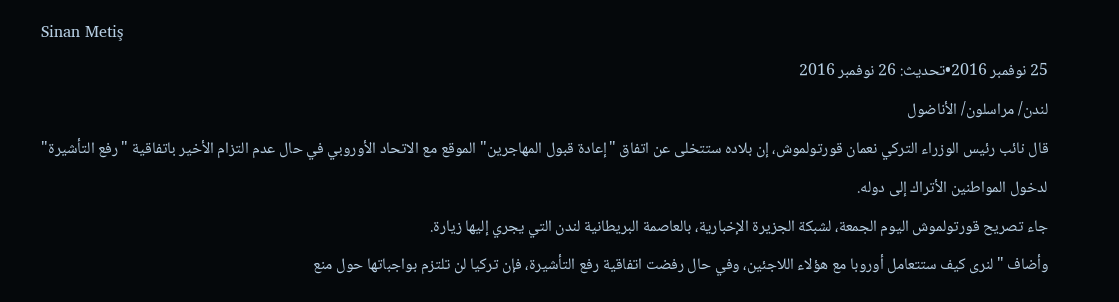Sinan Metiş
25 نوفمبر 2016•تحديث: 26 نوفمبر 2016
لندن/ مراسلون/ الأناضول
قال نائب رئيس الوزراء التركي نعمان قورتولموش، إن بلاده ستتخلى عن اتفاق "إعادة قبول المهاجرين" الموقع مع الاتحاد الأوروبي في حال عدم التزام الأخير باتفاقية "رفع التأشيرة" لدخول المواطنين الأتراك إلى دوله.
جاء تصريح قورتولموش اليوم الجمعة، لشبكة الجزيرة الإخبارية، بالعاصمة البريطانية لندن التي يجري إليها زيارة.
وأضاف "لنرى كيف ستتعامل أوروبا مع هؤلاء اللاجئين، وفي حال رفضت اتفاقية رفع التأشيرة، فإن تركيا لن تلتزم بواجباتها حول منع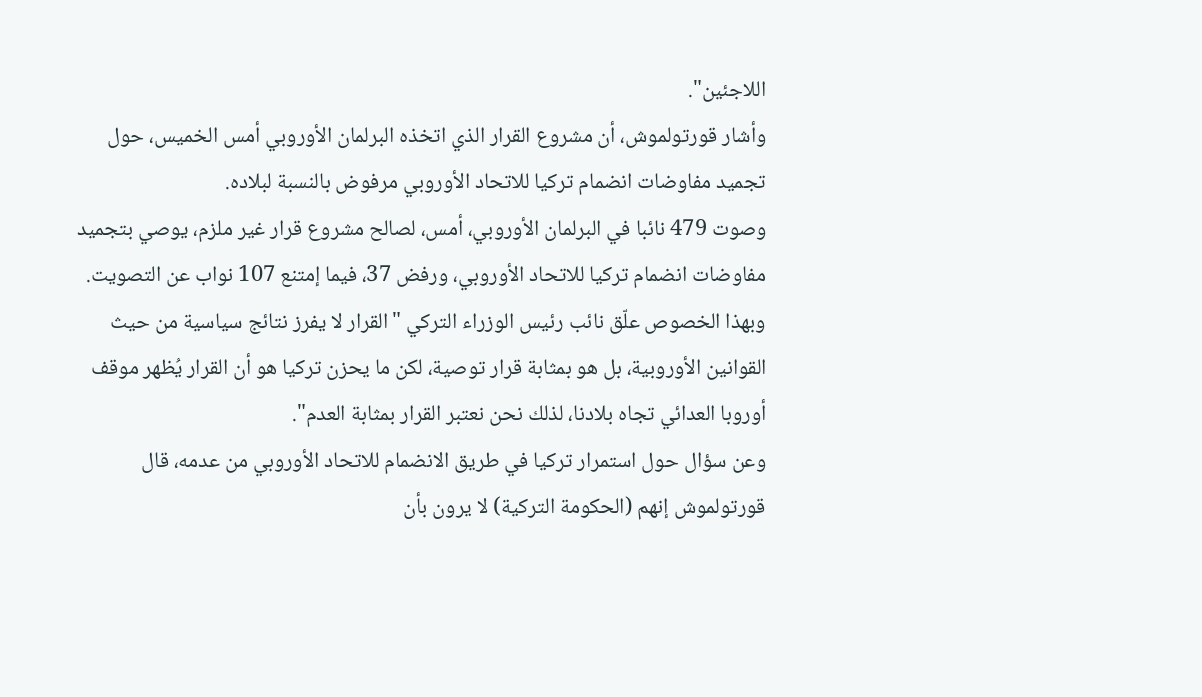اللاجئين".
وأشار قورتولموش، أن مشروع القرار الذي اتخذه البرلمان الأوروبي أمس الخميس، حول تجميد مفاوضات انضمام تركيا للاتحاد الأوروبي مرفوض بالنسبة لبلاده.
وصوت 479 نائبا في البرلمان الأوروبي، أمس، لصالح مشروع قرار غير ملزم، يوصي بتجميد مفاوضات انضمام تركيا للاتحاد الأوروبي، ورفض 37، فيما إمتنع 107 نواب عن التصويت.
وبهذا الخصوص علّق نائب رئيس الوزراء التركي "القرار لا يفرز نتائج سياسية من حيث القوانين الأوروبية، بل هو بمثابة قرار توصية، لكن ما يحزن تركيا هو أن القرار يُظهر موقف أوروبا العدائي تجاه بلادنا، لذلك نحن نعتبر القرار بمثابة العدم".
وعن سؤال حول استمرار تركيا في طريق الانضمام للاتحاد الأوروبي من عدمه، قال قورتولموش إنهم (الحكومة التركية) لا يرون بأن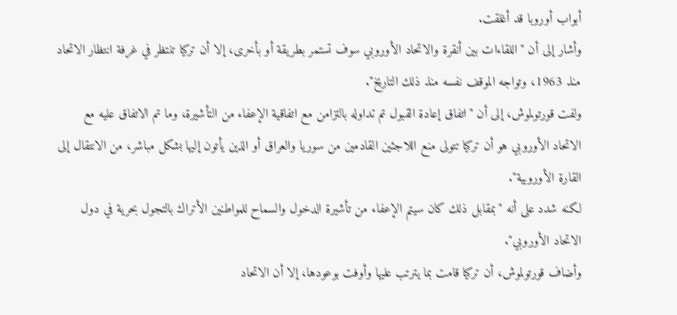أبواب أوروبا قد أغلقت.
وأشار إلى أن "اللقاءات بين أنقرة والاتحاد الأوروبي سوف تستمر بطريقة أو بأخرى، إلا أن تركيا تنتظر في غرفة انتظار الاتحاد منذ 1963، وتواجه الموقف نفسه منذ ذلك التاريخ".
ولفت قورتولموش، إلى أن "اتفاق إعادة القبول تم تداوله بالتزامن مع اتفاقية الإعفاء من التأشيرة، وما تم الاتفاق عليه مع الاتحاد الأوروبي هو أن تركيا تتولى منع اللاجئين القادمين من سوريا والعراق أو الذين يأتون إليها بشكل مباشر، من الانتقال إلى القارة الأوروبية".
لكنه شدد على أنه "بمقابل ذلك كان سيتم الإعفاء من تأشيرة الدخول والسماح للمواطنين الأتراك بالتجول بحرية في دول الاتحاد الأوروبي".
وأضاف قورتولموش، أن تركيا قامت بما يترتب عليها وأوفت بوعودها، إلا أن الاتحاد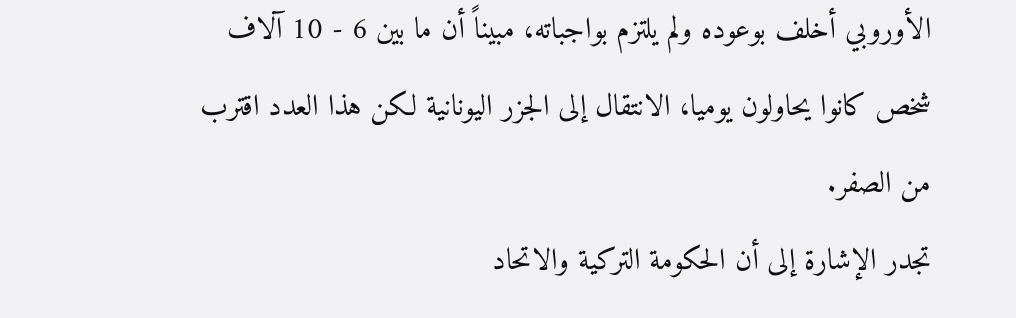الأوروبي أخلف بوعوده ولم يلتزم بواجباته، مبيناً أن ما بين 6 - 10 آلاف شخص كانوا يحاولون يوميا، الانتقال إلى الجزر اليونانية لكن هذا العدد اقترب من الصفر.
تجدر الإشارة إلى أن الحكومة التركية والاتحاد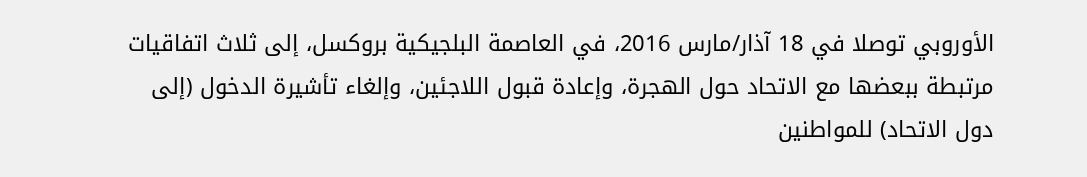الأوروبي توصلا في 18 آذار/مارس 2016، في العاصمة البلجيكية بروكسل، إلى ثلاث اتفاقيات مرتبطة ببعضها مع الاتحاد حول الهجرة، وإعادة قبول اللاجئين، وإلغاء تأشيرة الدخول (إلى دول الاتحاد) للمواطنين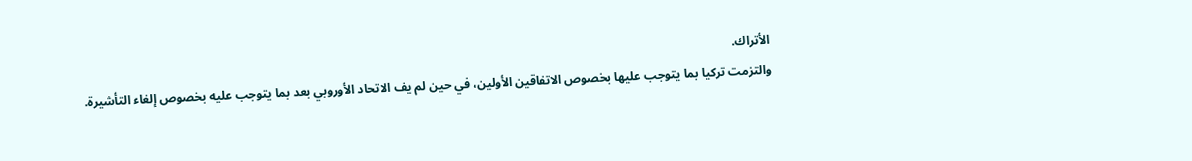الأتراك.
والتزمت تركيا بما يتوجب عليها بخصوص الاتفاقين الأولين، في حين لم يف الاتحاد الأوروبي بعد بما يتوجب عليه بخصوص إلغاء التأشيرة.